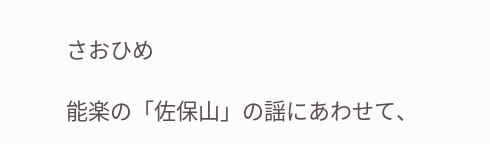さおひめ

能楽の「佐保山」の謡にあわせて、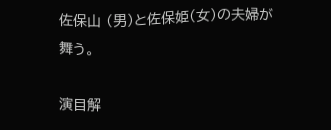佐保山 (男)と佐保姫(女)の夫婦が舞う。

演目解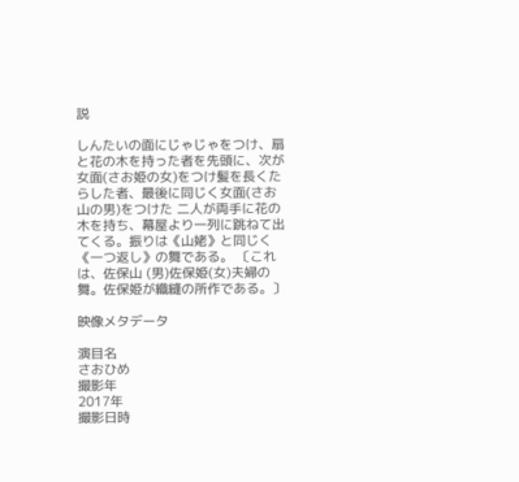説

しんたいの面にじゃじゃをつけ、扇と花の木を持った者を先頭に、次が女面(さお姫の女)をつけ髪を長くたらした者、最後に同じく女面(さお山の男)をつけた 二人が両手に花の木を持ち、幕屋より一列に跳ねて出てくる。振りは《山姥》と同じく《一つ返し》の舞である。 〔これは、佐保山 (男)佐保姫(女)夫婦の舞。佐保姫が織縫の所作である。〕

映像メタデータ

演目名
さおひめ
撮影年
2017年
撮影日時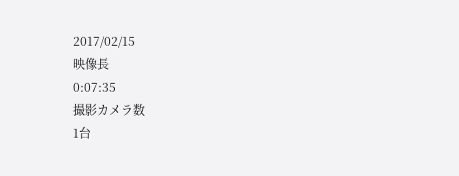2017/02/15
映像長
0:07:35
撮影カメラ数
1台